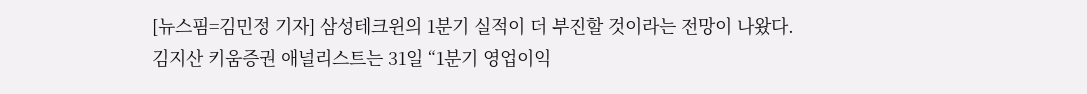[뉴스핌=김민정 기자] 삼성테크윈의 1분기 실적이 더 부진할 것이라는 전망이 나왔다.
김지산 키움증권 애널리스트는 31일 “1분기 영업이익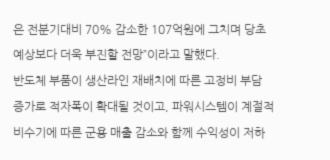은 전분기대비 70% 감소한 107억원에 그치며 당초 예상보다 더욱 부진할 전망”이라고 말했다.
반도체 부품이 생산라인 재배치에 따른 고정비 부담 증가로 적자폭이 확대될 것이고, 파워시스템이 계절적 비수기에 따른 군용 매출 감소와 함께 수익성이 저하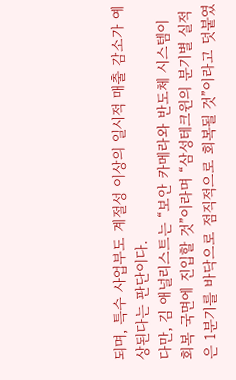되며, 특수 사업부도 계절성 이상의 일시적 매출 감소가 예상된다는 판단이다.
다만, 김 애널리스트는 “보안 카메라와 반도체 시스템이 회복 국면에 진입할 것”이라며 “삼성테크윈의 분기별 실적은 1분기를 바닥으로 점직적으로 회복될 것”이라고 덧붙였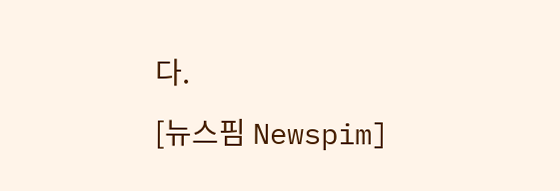다.
[뉴스핌 Newspim]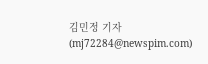김민정 기자 (mj72284@newspim.com)